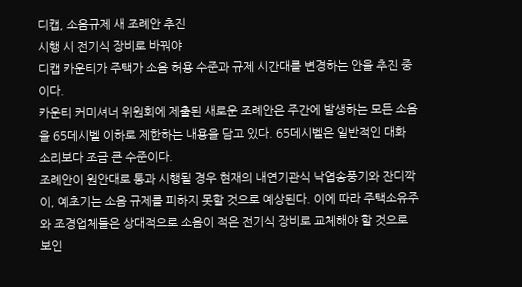디캡, 소음규제 새 조례안 추진
시행 시 전기식 장비로 바꿔야
디캡 카운티가 주택가 소음 허용 수준과 규제 시간대를 변경하는 안을 추진 중이다.
카운티 커미셔너 위원회에 제출된 새로운 조례안은 주간에 발생하는 모든 소음을 65데시벨 이하로 제한하는 내용을 담고 있다. 65데시벨은 일반적인 대화 소리보다 조금 큰 수준이다.
조례안이 원안대로 통과 시행될 경우 현재의 내연기관식 낙엽송풍기와 잔디깍이, 예초기는 소음 규제를 피하지 못할 것으로 예상된다. 이에 따라 주택소유주와 조경업체들은 상대적으로 소음이 적은 전기식 장비로 교체해야 할 것으로 보인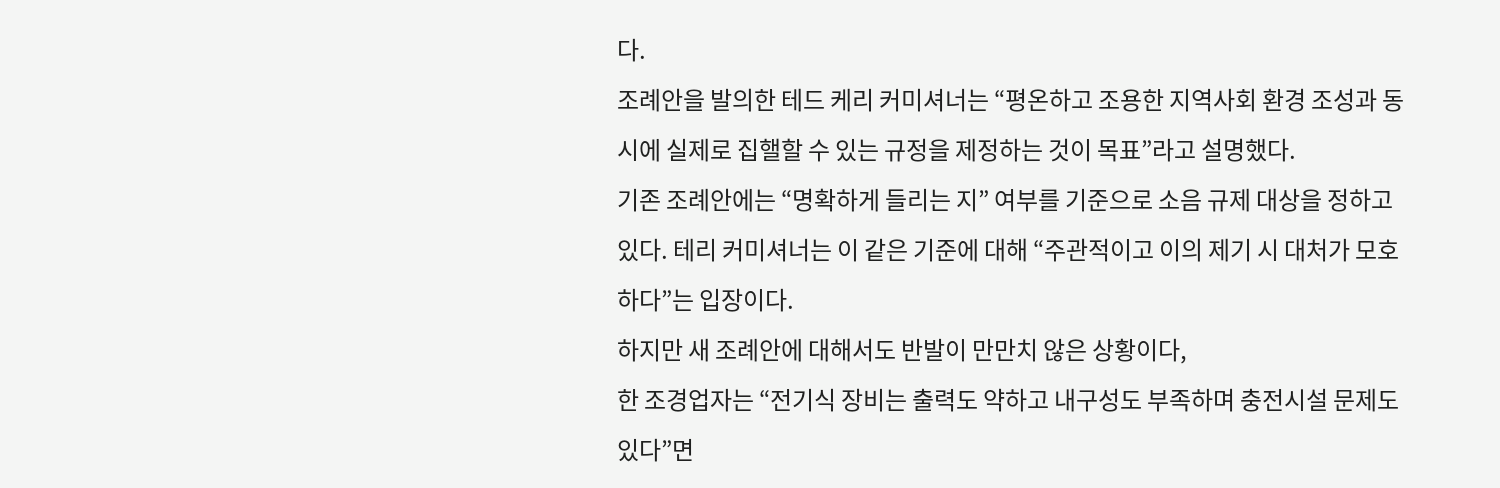다.
조례안을 발의한 테드 케리 커미셔너는 “평온하고 조용한 지역사회 환경 조성과 동시에 실제로 집핼할 수 있는 규정을 제정하는 것이 목표”라고 설명했다.
기존 조례안에는 “명확하게 들리는 지” 여부를 기준으로 소음 규제 대상을 정하고 있다. 테리 커미셔너는 이 같은 기준에 대해 “주관적이고 이의 제기 시 대처가 모호하다”는 입장이다.
하지만 새 조례안에 대해서도 반발이 만만치 않은 상황이다,
한 조경업자는 “전기식 장비는 출력도 약하고 내구성도 부족하며 충전시설 문제도 있다”면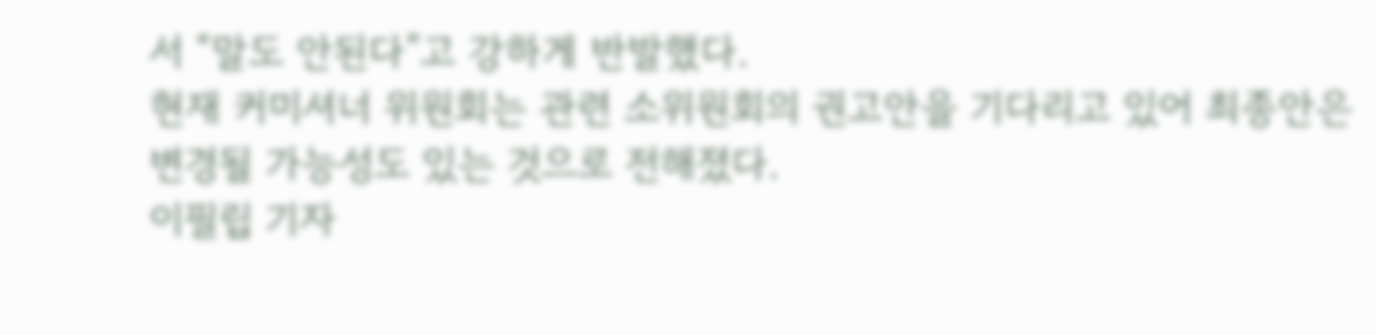서 “말도 안된다”고 강하게 반발했다.
현재 커미셔너 위원회는 관련 소위원회의 권고안을 기다리고 있어 최종안은 변경될 가능성도 있는 것으로 전해졌다.
이필립 기자